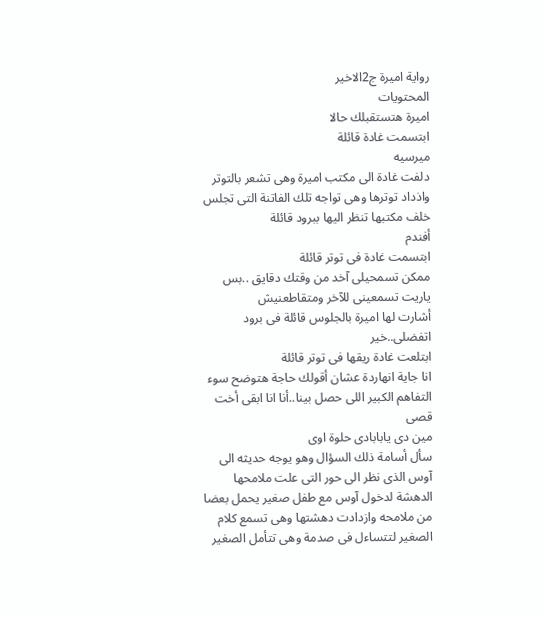رواية اميرة ج2الاخير
المحتويات
اميرة هتستقبلك حالا
ابتسمت غادة قائلة
ميرسيه
دلفت غادة الى مكتب اميرة وهى تشعر بالتوتر واذداد توترها وهى تواجه تلك الفاتنة التى تجلس خلف مكتبها تنظر اليها ببرود قائلة
أفندم
ابتسمت غادة فى توتر قائلة
ممكن تسمحيلى آخد من وقتك دقايق ..بس ياريت تسمعينى للآخر ومتقاطعنيش
أشارت لها اميرة بالجلوس قائلة فى برود
اتفضلى..خير
ابتلعت غادة ريقها فى توتر قائلة
انا جاية انهاردة عشان أقولك حاجة هتوضح سوء التفاهم الكبير اللى حصل بينا..أنا انا ابقى أخت قصى
مين دى يابابادى حلوة اوى
سأل أسامة ذلك السؤال وهو يوجه حديثه الى آوس الذى نظر الى حور التى علت ملامحها الدهشة لدخول آوس مع طفل صغير يحمل بعضا من ملامحه وازدادت دهشتها وهى تسمع كلام الصغير لتتساءل فى صدمة وهى تتأمل الصغير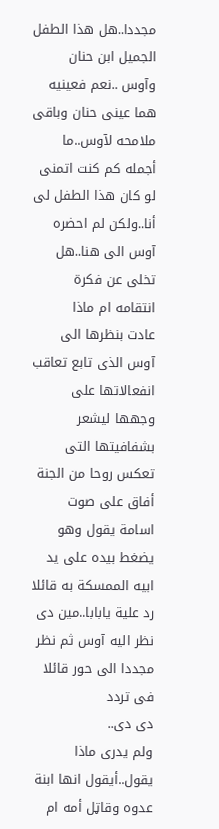مجددا..هل هذا الطفل الجميل ابن حنان وآوس ..نعم فعينيه هما عينى حنان وباقى ملامحه لآوس..ما أجمله كم كنت اتمنى لو كان هذا الطفل لى أنا..ولكن لم احضره آوس الى هنا..هل تخلى عن فكرة انتقامه ام ماذا
عادت بنظرها الى آوس الذى تابع تعاقب انفعالاتها على وجهها ليشعر بشفافيتها التى تعكس روحا من الجنة
أفاق على صوت اسامة يقول وهو يضغط بيده على يد ابيه الممسكة به قائلا
رد علية يابابا..مين دى
نظر اليه آوس ثم نظر مجددا الى حور قائلا فى تردد
دى دى..
ولم يدرى ماذا يقول..أيقول انها ابنة عدوه وقاټل أمه ام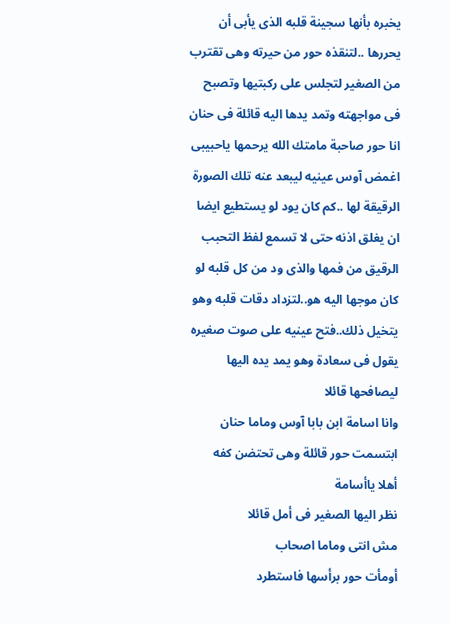يخبره بأنها سجينة قلبه الذى يأبى أن يحررها ..لتنقذه حور من حيرته وهى تقترب من الصغير لتجلس على ركبتيها وتصبح فى مواجهته وتمد يدها اليه قائلة فى حنان
انا حور صاحبة مامتك الله يرحمها ياحبيبى
اغمض آوس عينيه ليبعد عنه تلك الصورة الرقيقة لها ..كم كان يود لو يستطيع ايضا ان يغلق اذنه حتى لا تسمع لفظ التحبب الرقيق من فمها والذى ود من كل قلبه لو كان موجها اليه هو..لتزداد دقات قلبه وهو يتخيل ذلك..فتح عينيه على صوت صغيره يقول فى سعادة وهو يمد يده اليها ليصافحها قائلا
وانا اسامة ابن بابا آوس وماما حنان
ابتسمت حور قائلة وهى تحتضن كفه
أهلا ياأسامة
نظر اليها الصغير فى أمل قائلا
مش انتى وماما اصحاب
أومأت حور برأسها فاستطرد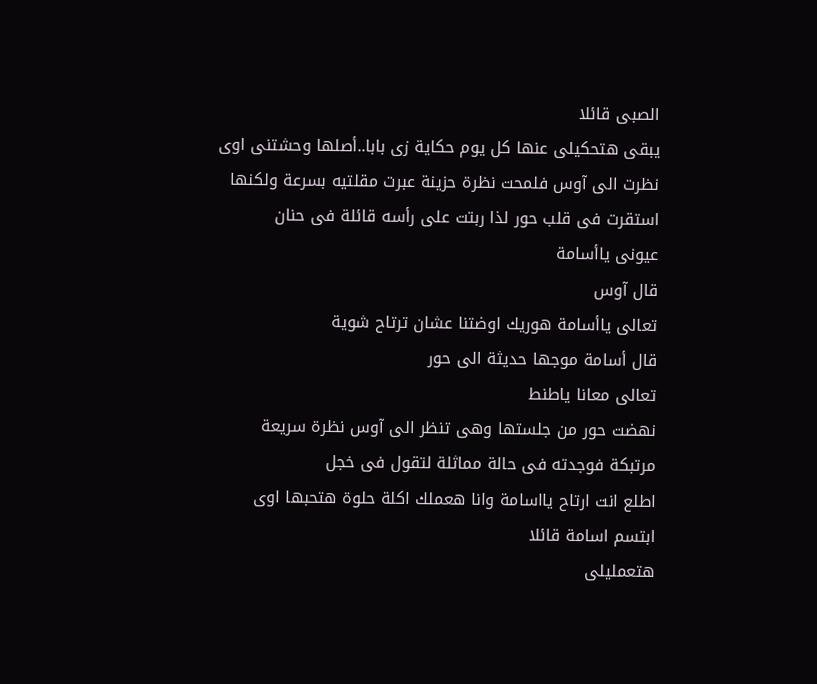الصبى قائلا
يبقى هتحكيلى عنها كل يوم حكاية زى بابا..أصلها وحشتنى اوى
نظرت الى آوس فلمحت نظرة حزينة عبرت مقلتيه بسرعة ولكنها استقرت فى قلب حور لذا ربتت على رأسه قائلة فى حنان
عيونى ياأسامة
قال آوس
تعالى ياأسامة هوريك اوضتنا عشان ترتاح شوية
قال أسامة موجها حديثة الى حور
تعالى معانا ياطنط
نهضت حور من جلستها وهى تنظر الى آوس نظرة سريعة مرتبكة فوجدته فى حالة مماثلة لتقول فى خجل
اطلع انت ارتاح يااسامة وانا هعملك اكلة حلوة هتحبها اوى
ابتسم اسامة قائلا
هتعمليلى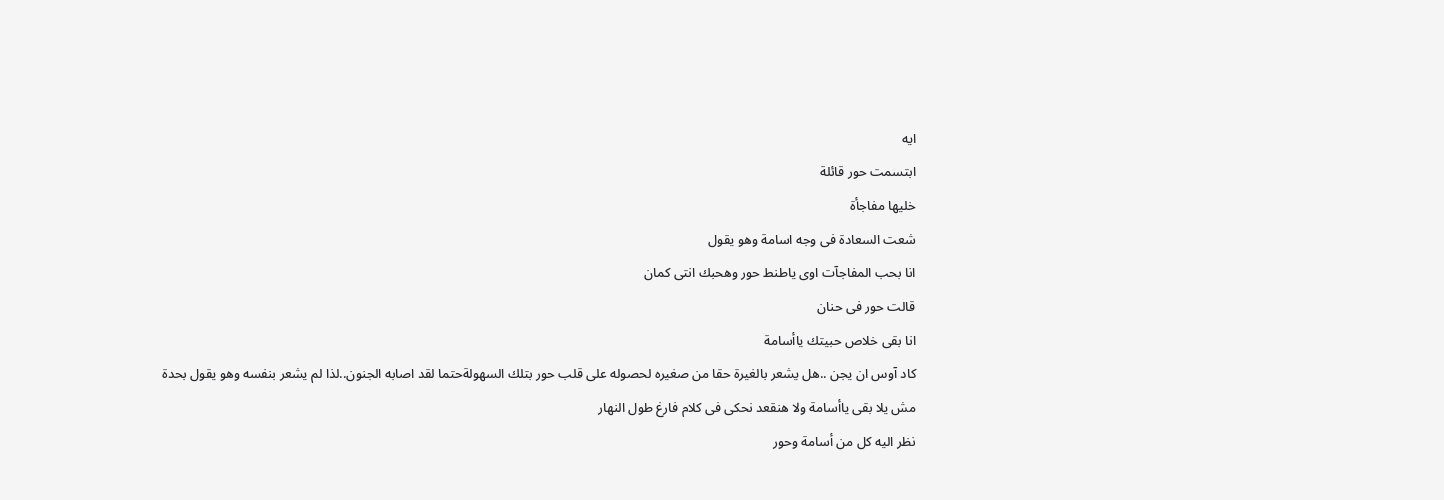ايه
ابتسمت حور قائلة
خليها مفاجأة
شعت السعادة فى وجه اسامة وهو يقول
انا بحب المفاجآت اوى ياطنط حور وهحبك انتى كمان
قالت حور فى حنان
انا بقى خلاص حبيتك ياأسامة
كاد آوس ان يجن ..هل يشعر بالغيرة حقا من صغيره لحصوله على قلب حور بتلك السهولةحتما لقد اصابه الجنون..لذا لم يشعر بنفسه وهو يقول بحدة
مش يلا بقى ياأسامة ولا هنقعد نحكى فى كلام فارغ طول النهار
نظر اليه كل من أسامة وحور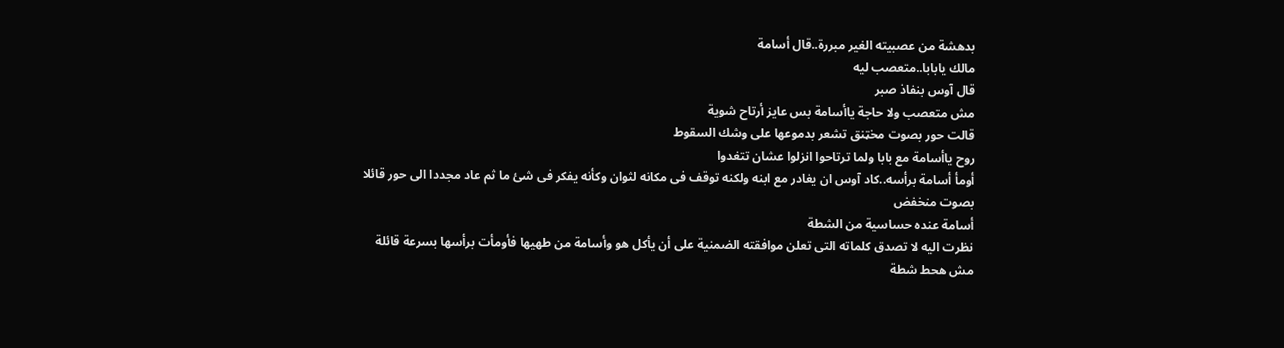بدهشة من عصبيته الغير مبررة..قال أسامة
مالك يابابا..متعصب ليه
قال آوس بنفاذ صبر
مش متعصب ولا حاجة ياأسامة بس عايز أرتاح شوية
قالت حور بصوت مخټنق تشعر بدموعها على وشك السقوط
روح ياأسامة مع بابا ولما ترتاحوا انزلوا عشان تتغدوا
أومأ أسامة برأسه..كاد آوس ان يغادر مع ابنه ولكنه توقف فى مكانه لثوان وكأنه يفكر فى شئ ما ثم عاد مجددا الى حور قائلا بصوت منخفض
أسامة عنده حساسية من الشطة
نظرت اليه لا تصدق كلماته التى تعلن موافقته الضمنية على أن يأكل هو وأسامة من طهيها فأومأت برأسها بسرعة قائلة
مش هحط شطة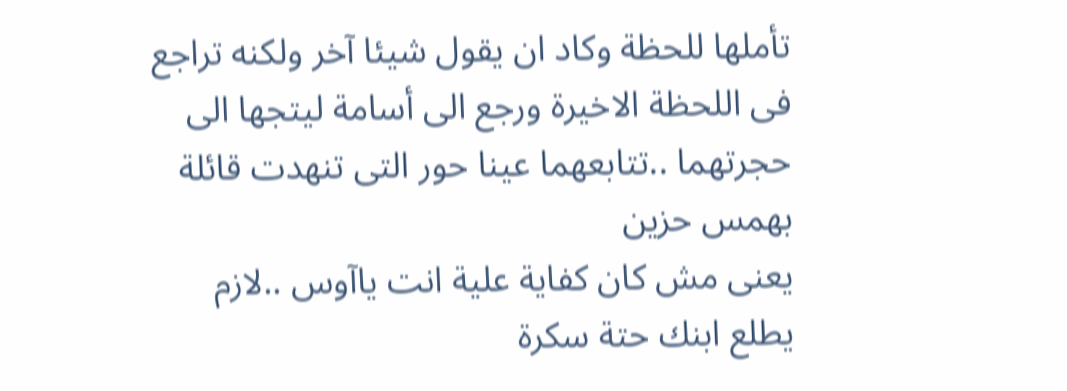تأملها للحظة وكاد ان يقول شيئا آخر ولكنه تراجع فى اللحظة الاخيرة ورجع الى أسامة ليتجها الى حجرتهما ..تتابعهما عينا حور التى تنهدت قائلة بهمس حزين
يعنى مش كان كفاية علية انت ياآوس ..لازم يطلع ابنك حتة سكرة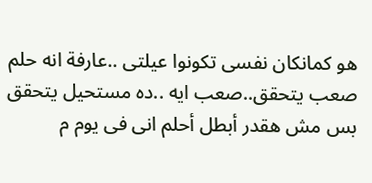هو كمانكان نفسى تكونوا عيلتى ..عارفة انه حلم صعب يتحقق..صعب ايه ..ده مستحيل يتحقق بس مش هقدر أبطل أحلم انى فى يوم م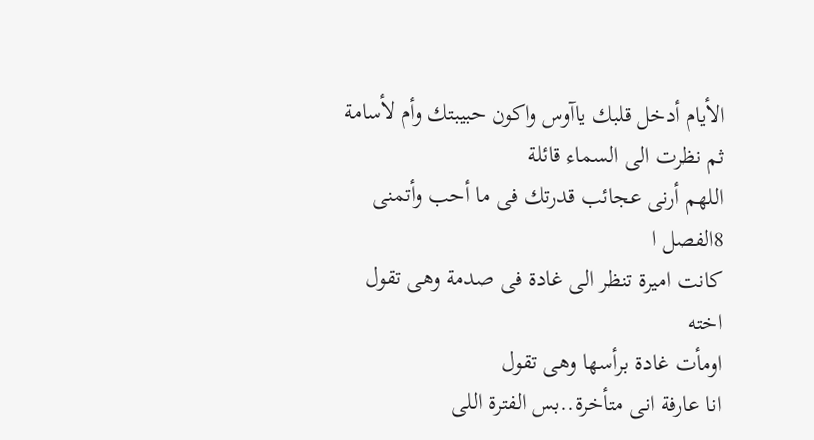الأيام أدخل قلبك ياآوس واكون حبيبتك وأم لأسامة
ثم نظرت الى السماء قائلة
اللهم أرنى عجائب قدرتك فى ما أحب وأتمنى
8الفصل ا
كانت اميرة تنظر الى غادة فى صدمة وهى تقول
اخته
اومأت غادة برأسها وهى تقول
انا عارفة انى متأخرة..بس الفترة اللى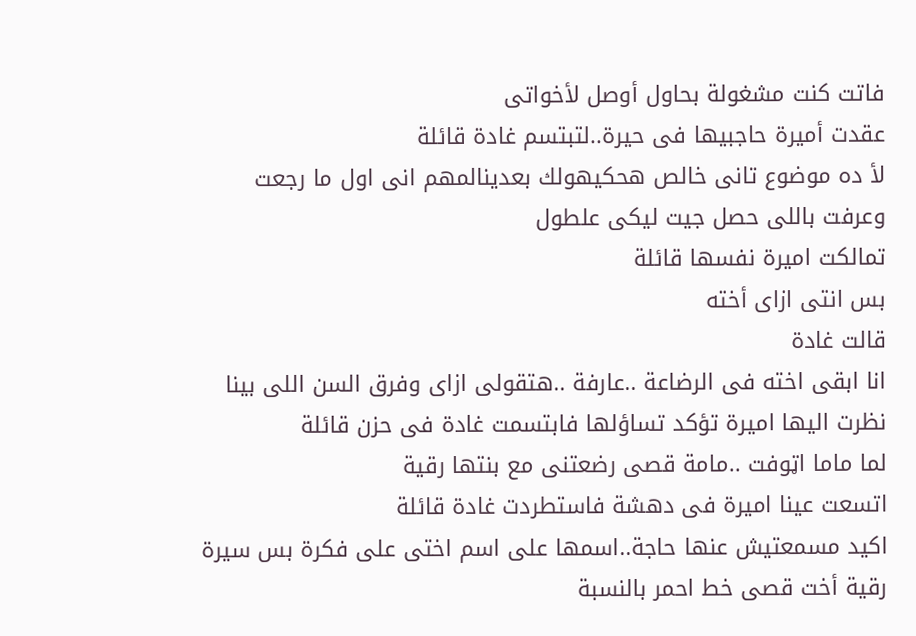فاتت كنت مشغولة بحاول أوصل لأخواتى
عقدت أميرة حاجبيها فى حيرة..لتبتسم غادة قائلة
لأ ده موضوع تانى خالص هحكيهولك بعدينالمهم انى اول ما رجعت وعرفت باللى حصل جيت ليكى علطول
تمالكت اميرة نفسها قائلة
بس انتى ازاى أخته
قالت غادة
انا ابقى اخته فى الرضاعة ..عارفة ..هتقولى ازاى وفرق السن اللى بينا
نظرت اليها اميرة تؤكد تساؤلها فابتسمت غادة فى حزن قائلة
لما ماما اټوفت ..مامة قصى رضعتنى مع بنتها رقية
اتسعت عينا اميرة فى دهشة فاستطردت غادة قائلة
اكيد مسمعتيش عنها حاجة..اسمها على اسم اختى على فكرة بس سيرة رقية أخت قصى خط احمر بالنسبة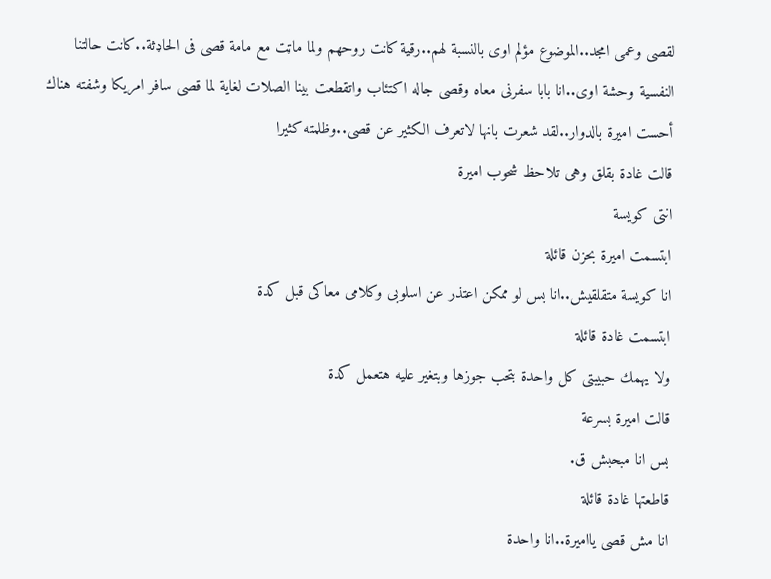لقصى وعمى امجد..الموضوع مؤلم اوى بالنسبة لهم..رقية كانت روحهم ولما ماټت مع مامة قصى فى الحاډثة..كانت حالتنا النفسية وحشة اوى..انا بابا سفرنى معاه وقصى جاله اكتئاب واتقطعت بينا الصلات لغاية لما قصى سافر امريكا وشفته هناك
أحست اميرة بالدوار..لقد شعرت بانها لاتعرف الكثير عن قصى..وظلمته كثيرا
قالت غادة بقلق وهى تلاحظ شحوب اميرة
انتى كويسة
ابتسمت اميرة بحزن قائلة
انا كويسة متقلقيش..انا بس لو ممكن اعتذر عن اسلوبى وكلامى معاكى قبل كدة
ابتسمت غادة قائلة
ولا يهمك حبيبتى كل واحدة بتحب جوزها وبتغير عليه هتعمل كدة
قالت اميرة بسرعة
بس انا مبحبش ق.
قاطعتها غادة قائلة
انا مش قصى يااميرة..انا واحدة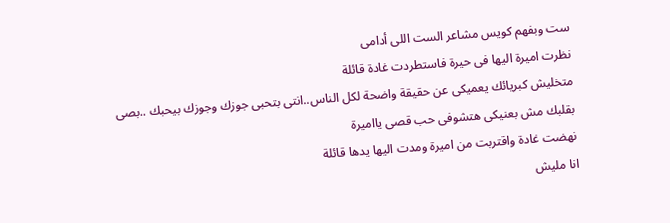ست وبفهم كويس مشاعر الست اللى أدامى
نظرت اميرة اليها فى حيرة فاستطردت غادة قائلة
متخليش كبريائك يعميكى عن حقيقة واضحة لكل الناس..انتى بتحبى جوزك وجوزك بيحبك ..بصى بقلبك مش بعنيكى هتشوفى حب قصى يااميرة
نهضت غادة واقتربت من اميرة ومدت اليها يدها قائلة
انا مليش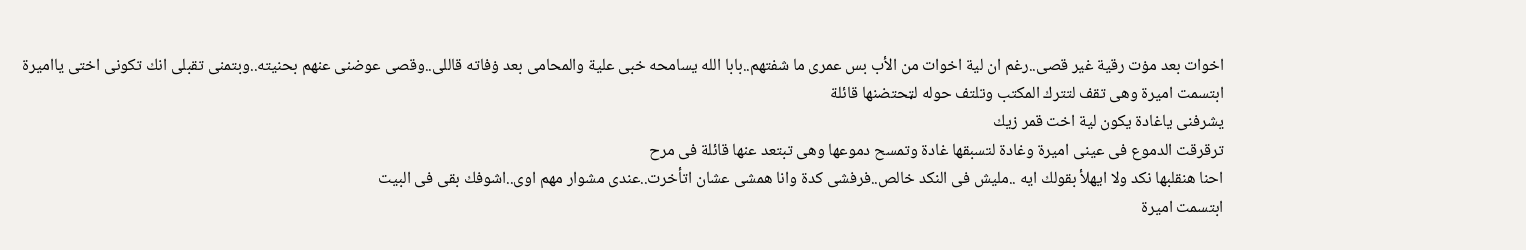اخوات بعد مۏت رقية غير قصى..رغم ان لية اخوات من الأب بس عمرى ما شفتهم..بابا الله يسامحه خبى علية والمحامى بعد ۏفاته قاللى..وقصى عوضنى عنهم بحنيته..وبتمنى تقبلى انك تكونى اختى يااميرة
ابتسمت اميرة وهى تقف لتترك المكتب وتلتف حوله لټحتضنها قائلة
يشرفنى ياغادة يكون لية اخت قمر زيك
ترقرقت الدموع فى عينى اميرة وغادة لتسبقها غادة وتمسح دموعها وهى تبتعد عنها قائلة فى مرح
احنا هنقلبها نكد ولا ايهلأ بقولك ايه ..مليش فى النكد خالص..فرفشى كدة وانا همشى عشان اتأخرت..عندى مشوار مهم اوى..اشوفك بقى فى البيت
ابتسمت اميرة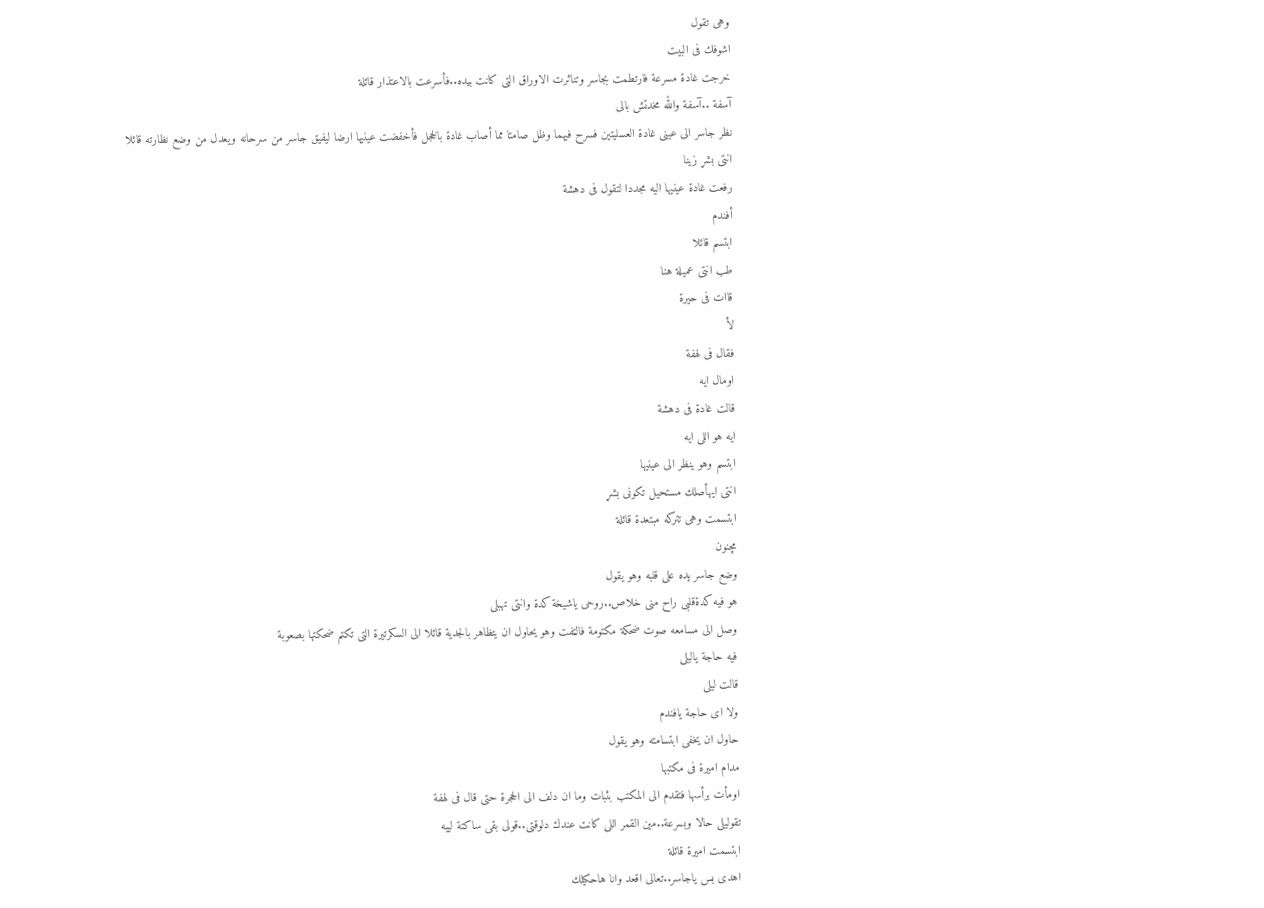وهى تقول
اشوفك فى البيت
خرجت غادة مسرعة فارتطمت بجاسر وتناثرت الاوراق التى كانت بيده..فأسرعت بالاعتذار قائلة
آسفة ..آسفة والله مخدتش بالى
نظر جاسر الى عينى غادة العسليتين فسرح فيهما وظل صامتا مما أصاب غادة بالخجل فأخفضت عينيها ارضا ليفيق جاسر من سرحانه ويعدل من وضع نظارته قائلا
انتى بشړ زينا
رفعت غادة عينيها اليه مجددا لتقول فى دهشة
أفندم
ابتسم قائلا
طب انتى عميلة هنا
قاات فى حيرة
لأ
فقال فى لهفة
اومال ايه
قالت غادة فى دهشة
ايه هو اللى ايه
ابتسم وهو ينظر الى عينيها
انتى ايهأصلك مستحيل تكونى بشړ
ابتسمت وهى تتركه مبتعدة قائلة
مچنون
وضع جاسر يده على قلبه وهو يقول
هو فيه كدةقلبى راح منى خلاص..روحى ياشيخة كدة وانتى تهبلى
وصل الى مسامعه صوت ضحكة مكتومة فالټفت وهو يحاول ان يتظاهر بالجدية قائلا الى السكرتيرة التى تكتم ضحكتها بصعوبة
فيه حاجة ياليلى
قالت ليلى
ولا اى حاجة يافندم
حاول ان يخفى ابتسامته وهو يقول
مدام اميرة فى مكتبها
اومأت برأسها فتقدم الى المكتب بثبات وما ان دلف الى الحجرة حتى قال فى لهفة
تقوليلى حالا وبسرعة..مين القمر اللى كانت عندك دلوقتى..قولى بقى ساكتة لييه
ابتسمت اميرة قائلة
اهدى بس ياجاسر..تعالى اقعد وانا هاحكيلك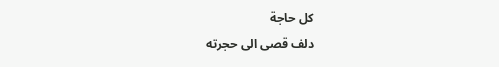كل حاجة
دلف قصى الى حجرته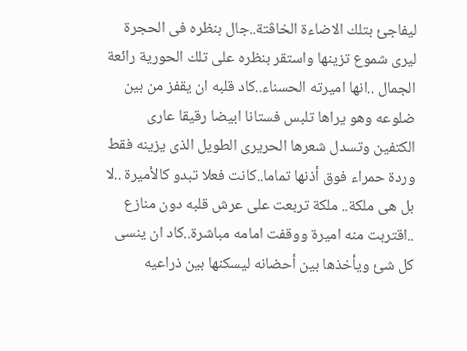ليفاجئ بتلك الاضاءة الخاڤتة..جال بنظره فى الحجرة ليرى شموع تزينها واستقر بنظره على تلك الحورية رائعة الجمال ..انها اميرته الحسناء..كاد قلبه ان يقفز من بين ضلوعه وهو يراها تلبس فستانا ابيضا رقيقا عارى الكتفين وتسدل شعرها الحريرى الطويل الذى يزينه فقط وردة حمراء فوق أذنها تماما..كانت فعلا تبدو كالأميرة ..لا بل هى ملكة.. ملكة تربعت على عرش قلبه دون منازع ..اقتربت منه اميرة ووقفت امامه مباشرة..كاد ان ينسى كل شئ ويأخذها بين أحضانه ليسكنها بين ذراعيه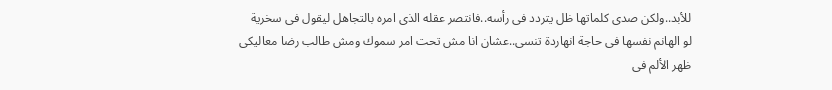للأبد..ولكن صدى كلماتها ظل يتردد فى رأسه..فانتصر عقله الذى امره بالتجاهل ليقول فى سخرية
لو الهانم نفسها فى حاجة انهاردة تنسى..عشان انا مش تحت امر سموك ومش طالب رضا معاليكى
ظهر الألم فى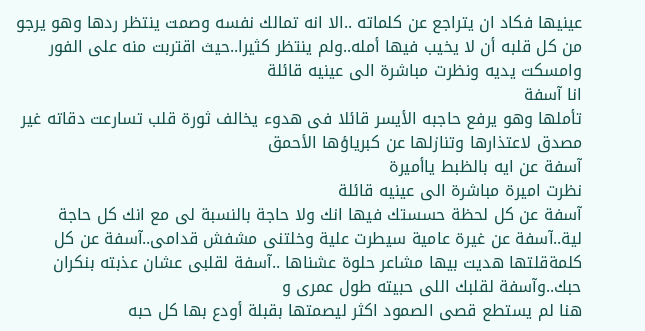عينيها فكاد ان يتراجع عن كلماته ..الا انه تمالك نفسه وصمت ينتظر ردها وهو يرجو من كل قلبه أن لا يخيب فيها أمله..ولم ينتظر كثيرا..حيث اقتربت منه على الفور وامسكت يديه ونظرت مباشرة الى عينيه قائلة
انا آسفة
تأملها وهو يرفع حاجبه الأيسر قائلا فى هدوء يخالف ثورة قلب تسارعت دقاته غير مصدق لاعتذارها وتنازلها عن كبرياؤها الأحمق
آسفة عن ايه بالظبط ياأميرة
نظرت اميرة مباشرة الى عينيه قائلة
آسفة عن كل لحظة حسستك فيها انك ولا حاجة بالنسبة لى مع انك كل حاجة لية..آسفة عن غيرة عامية سيطرت علية وخلتنى مشفش قدامى..آسفة عن كل كلمةقلتها هديت بيها مشاعر حلوة عشناها ..آسفة لقلبى عشان عذبته بنكران حبك..وآسفة لقلبك اللى حبيته طول عمرى و
هنا لم يستطع قصى الصمود اكثر ليصمتها بقبلة أودع بها كل حبه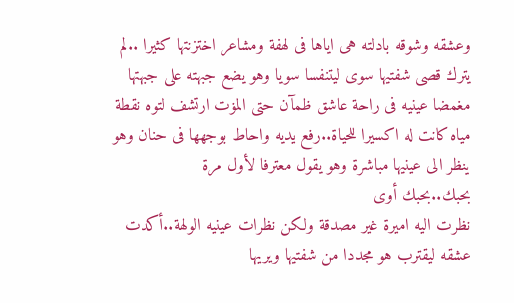وعشقه وشوقه بادلته هى اياها فى لهفة ومشاعر اختزنتها كثيرا ..لم يترك قصى شفتيها سوى ليتنفسا سويا وهو يضع جبهته على جبهتها مغمضا عينيه فى راحة عاشق ظمآن حتى المۏت ارتشف لتوه نقطة مياه كانت له اكسيرا للحياة..رفع يديه واحاط بوجهها فى حنان وهو ينظر الى عينيها مباشرة وهو يقول معترفا لأول مرة
بحبك..بحبك أوى
نظرت اليه اميرة غير مصدقة ولكن نظرات عينيه الولهة..أكدت عشقه ليقترب هو مجددا من شفتيها ويريها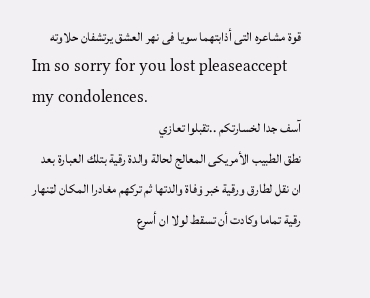قوة مشاعره التى أذابتهما سويا فى نهر العشق يرتشفان حلاوته
Im so sorry for you lost pleaseaccept my condolences.
آسف جدا لخسارتكم ..تقبلوا تعازي
نطق الطبيب الأمريكى المعالج لحالة والدة رقية بتلك العبارة بعد ان نقل لطارق ورقية خبر ۏفاة والدتها ثم تركهم مغادرا المكان لټنهار رقية تماما وكادت أن تسقط لولا ان أسرع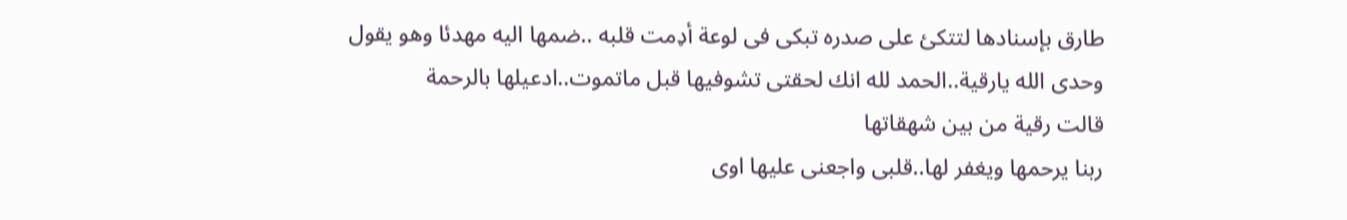طارق بإسنادها لتتكئ على صدره تبكى فى لوعة أډمت قلبه ..ضمھا اليه مهدئا وهو يقول
وحدى الله يارقية..الحمد لله انك لحقتى تشوفيها قبل ماتموت..ادعيلها بالرحمة
قالت رقية من بين شهقاتها
ربنا يرحمها ويغفر لها..قلبى واجعنى عليها اوى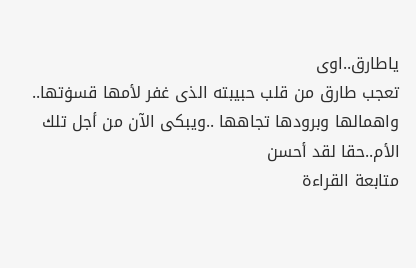ياطارق..اوى
تعجب طارق من قلب حبيبته الذى غفر لأمها قسۏتها.. واهمالها وبرودها تجاهها ..ويبكى الآن من أجل تلك الأم..حقا لقد أحسن
متابعة القراءة